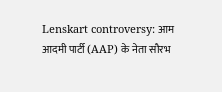Lenskart controversy: आम आदमी पार्टी (AAP) के नेता सौरभ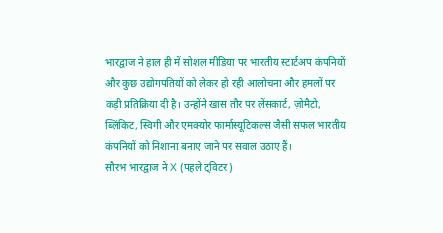भारद्वाज ने हाल ही में सोशल मीडिया पर भारतीय स्टार्टअप कंपनियों और कुछ उद्योगपतियों को लेकर हो रही आलोचना और हमलों पर कड़ी प्रतिक्रिया दी है। उन्होंने खास तौर पर लेंसकार्ट, ज़ोमैटो, ब्लिंकिट, स्विगी और एमक्योर फार्मास्यूटिकल्स जैसी सफल भारतीय कंपनियों को निशाना बनाए जाने पर सवाल उठाए हैं।
सौरभ भारद्वाज ने X (पहले ट्विटर)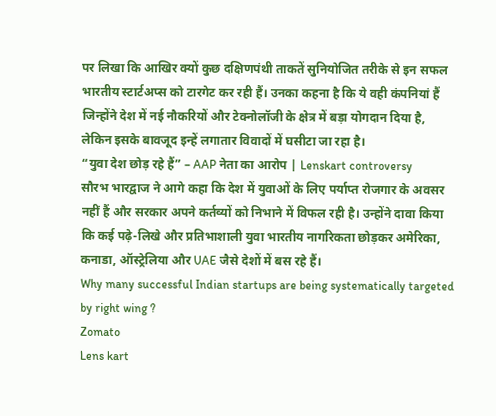पर लिखा कि आखिर क्यों कुछ दक्षिणपंथी ताकतें सुनियोजित तरीके से इन सफल भारतीय स्टार्टअप्स को टारगेट कर रही हैं। उनका कहना है कि ये वही कंपनियां हैं जिन्होंने देश में नई नौकरियों और टेक्नोलॉजी के क्षेत्र में बड़ा योगदान दिया है, लेकिन इसके बावजूद इन्हें लगातार विवादों में घसीटा जा रहा है।
“युवा देश छोड़ रहे हैं” – AAP नेता का आरोप | Lenskart controversy
सौरभ भारद्वाज ने आगे कहा कि देश में युवाओं के लिए पर्याप्त रोजगार के अवसर नहीं हैं और सरकार अपने कर्तव्यों को निभाने में विफल रही है। उन्होंने दावा किया कि कई पढ़े-लिखे और प्रतिभाशाली युवा भारतीय नागरिकता छोड़कर अमेरिका, कनाडा, ऑस्ट्रेलिया और UAE जैसे देशों में बस रहे हैं।
Why many successful Indian startups are being systematically targeted by right wing ?
Zomato
Lens kart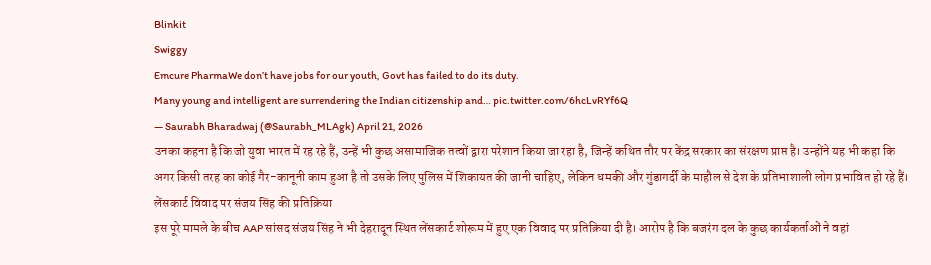Blinkit
Swiggy
Emcure PharmaWe don’t have jobs for our youth, Govt has failed to do its duty.
Many young and intelligent are surrendering the Indian citizenship and… pic.twitter.com/6hcLvRYf6Q
— Saurabh Bharadwaj (@Saurabh_MLAgk) April 21, 2026
उनका कहना है कि जो युवा भारत में रह रहे हैं, उन्हें भी कुछ असामाजिक तत्वों द्वारा परेशान किया जा रहा है, जिन्हें कथित तौर पर केंद्र सरकार का संरक्षण प्राप्त है। उन्होंने यह भी कहा कि अगर किसी तरह का कोई गैर-कानूनी काम हुआ है तो उसके लिए पुलिस में शिकायत की जानी चाहिए, लेकिन धमकी और गुंडागर्दी के माहौल से देश के प्रतिभाशाली लोग प्रभावित हो रहे हैं।
लेंसकार्ट विवाद पर संजय सिंह की प्रतिक्रिया
इस पूरे मामले के बीच AAP सांसद संजय सिंह ने भी देहरादून स्थित लेंसकार्ट शोरूम में हुए एक विवाद पर प्रतिक्रिया दी है। आरोप है कि बजरंग दल के कुछ कार्यकर्ताओं ने वहां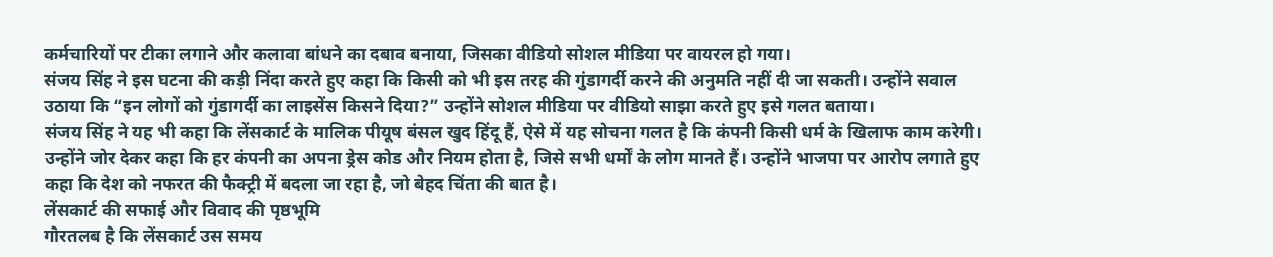कर्मचारियों पर टीका लगाने और कलावा बांधने का दबाव बनाया, जिसका वीडियो सोशल मीडिया पर वायरल हो गया।
संजय सिंह ने इस घटना की कड़ी निंदा करते हुए कहा कि किसी को भी इस तरह की गुंडागर्दी करने की अनुमति नहीं दी जा सकती। उन्होंने सवाल उठाया कि “इन लोगों को गुंडागर्दी का लाइसेंस किसने दिया?” उन्होंने सोशल मीडिया पर वीडियो साझा करते हुए इसे गलत बताया।
संजय सिंह ने यह भी कहा कि लेंसकार्ट के मालिक पीयूष बंसल खुद हिंदू हैं, ऐसे में यह सोचना गलत है कि कंपनी किसी धर्म के खिलाफ काम करेगी। उन्होंने जोर देकर कहा कि हर कंपनी का अपना ड्रेस कोड और नियम होता है, जिसे सभी धर्मों के लोग मानते हैं। उन्होंने भाजपा पर आरोप लगाते हुए कहा कि देश को नफरत की फैक्ट्री में बदला जा रहा है, जो बेहद चिंता की बात है।
लेंसकार्ट की सफाई और विवाद की पृष्ठभूमि
गौरतलब है कि लेंसकार्ट उस समय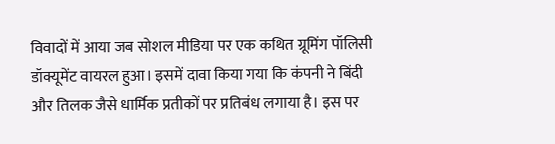विवादों में आया जब सोशल मीडिया पर एक कथित ग्रूमिंग पॉलिसी डॉक्यूमेंट वायरल हुआ। इसमें दावा किया गया कि कंपनी ने बिंदी और तिलक जैसे धार्मिक प्रतीकों पर प्रतिबंध लगाया है। इस पर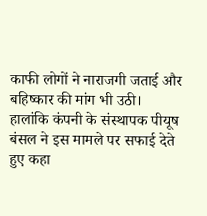काफी लोगों ने नाराजगी जताई और बहिष्कार की मांग भी उठी।
हालांकि कंपनी के संस्थापक पीयूष बंसल ने इस मामले पर सफाई देते हुए कहा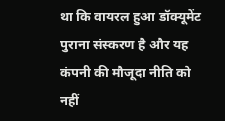था कि वायरल हुआ डॉक्यूमेंट पुराना संस्करण है और यह कंपनी की मौजूदा नीति को नहीं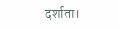दर्शाता।